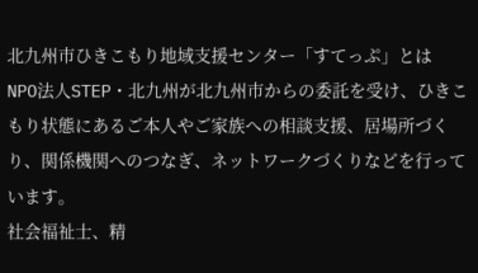北九州市ひきこもり地域支援センター「すてっぷ」とは
NPO法人STEP・北九州が北九州市からの委託を受け、ひきこもり状態にあるご本人やご家族への相談支援、居場所づくり、関係機関へのつなぎ、ネットワークづくりなどを行っています。
社会福祉士、精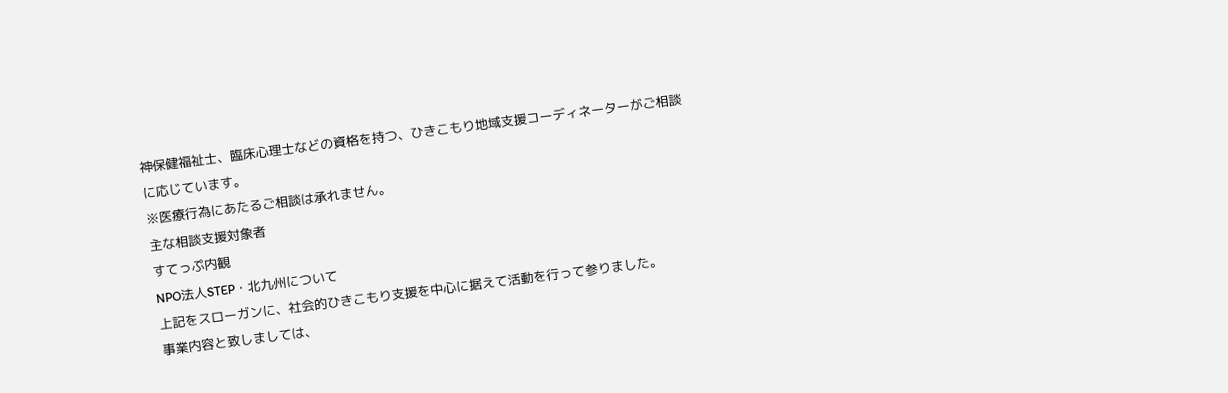神保健福祉士、臨床心理士などの資格を持つ、ひきこもり地域支援コーディネーターがご相談に応じています。
※医療行為にあたるご相談は承れません。
主な相談支援対象者
すてっぷ内観
NPO法人STEP・北九州について
上記をスローガンに、社会的ひきこもり支援を中心に据えて活動を行って参りました。
事業内容と致しましては、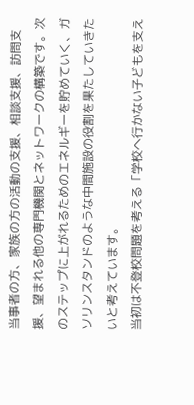当事者の方、家族の方の活動の支援、相談支援、訪問支援、望まれる他の専門機関とネットワークの構築です。次のステップに上がれるためのエネルギーを貯めていく、ガソリンスタンドのような中間施設の役割を果たしていきたいと考えています。
当初は不登校問題を考える「学校へ行かない子どもを支え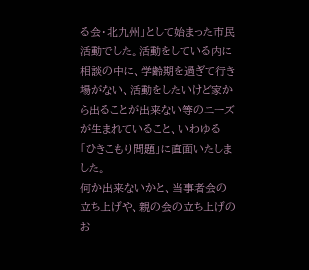る会・北九州」として始まった市民活動でした。活動をしている内に相談の中に、学齢期を過ぎて行き場がない、活動をしたいけど家から出ることが出来ない等のニーズが生まれていること、いわゆる「ひきこもり問題」に直面いたしました。
何か出来ないかと、当事者会の立ち上げや、親の会の立ち上げのお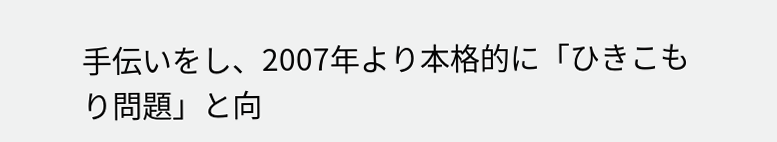手伝いをし、2007年より本格的に「ひきこもり問題」と向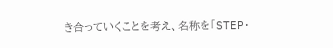き合っていくことを考え、名称を「STEP・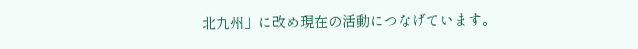北九州」に改め現在の活動につなげています。